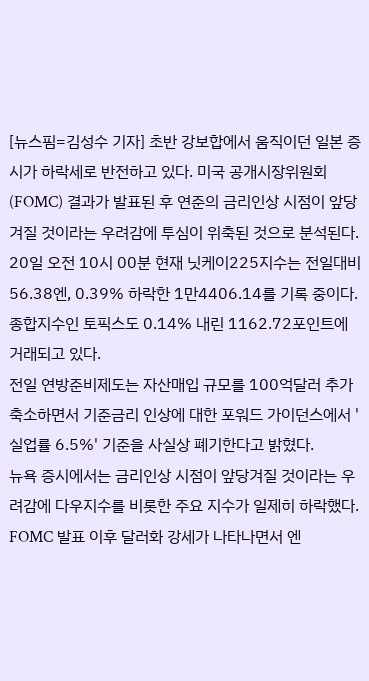[뉴스핌=김성수 기자] 초반 강보합에서 움직이던 일본 증시가 하락세로 반전하고 있다. 미국 공개시장위원회(FOMC) 결과가 발표된 후 연준의 금리인상 시점이 앞당겨질 것이라는 우려감에 투심이 위축된 것으로 분석된다.
20일 오전 10시 00분 현재 닛케이225지수는 전일대비 56.38엔, 0.39% 하락한 1만4406.14를 기록 중이다. 종합지수인 토픽스도 0.14% 내린 1162.72포인트에 거래되고 있다.
전일 연방준비제도는 자산매입 규모를 100억달러 추가 축소하면서 기준금리 인상에 대한 포워드 가이던스에서 '실업률 6.5%' 기준을 사실상 폐기한다고 밝혔다.
뉴욕 증시에서는 금리인상 시점이 앞당겨질 것이라는 우려감에 다우지수를 비롯한 주요 지수가 일제히 하락했다.
FOMC 발표 이후 달러화 강세가 나타나면서 엔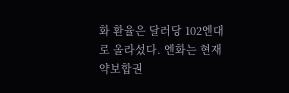화 환율은 달러당 102엔대로 올라섰다. 엔화는 현재 약보합권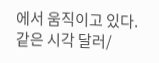에서 움직이고 있다.
같은 시각 달러/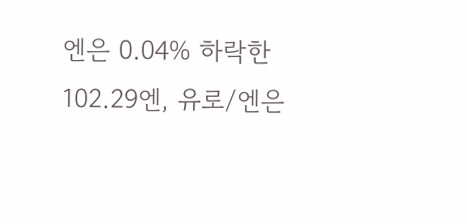엔은 0.04% 하락한 102.29엔, 유로/엔은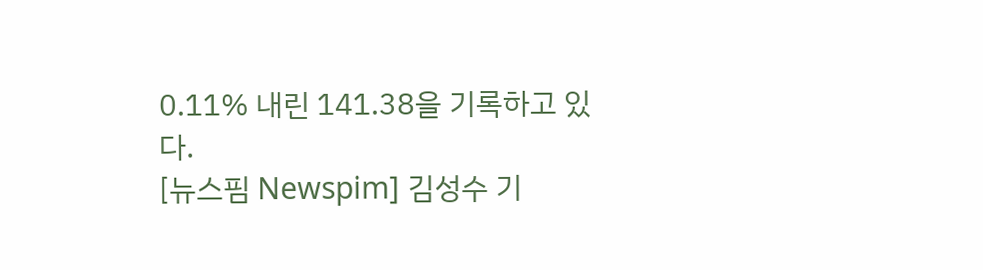0.11% 내린 141.38을 기록하고 있다.
[뉴스핌 Newspim] 김성수 기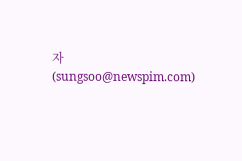자 (sungsoo@newspim.com)